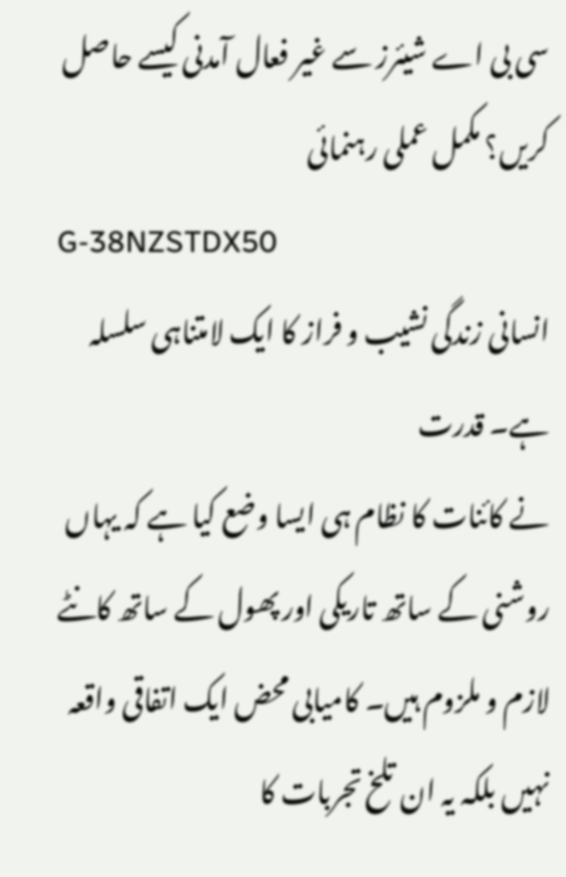سی بی اے شیئرز سے غیر فعال آمدنی کیسے حاصل کریں؟ مکمل عملی رہنمائی
G-38NZSTDX50
انسانی زندگی نشیب و فراز کا ایک لامتناہی سلسلہ ہے۔ قدرت
نے کائنات کا نظام ہی ایسا وضع کیا ہے کہ یہاں روشنی کے ساتھ تاریکی اور پھول کے ساتھ کانٹے لازم و ملزوم ہیں۔ کامیابی محض ایک اتفاقی واقعہ نہیں بلکہ یہ ان تلخ تجربات کا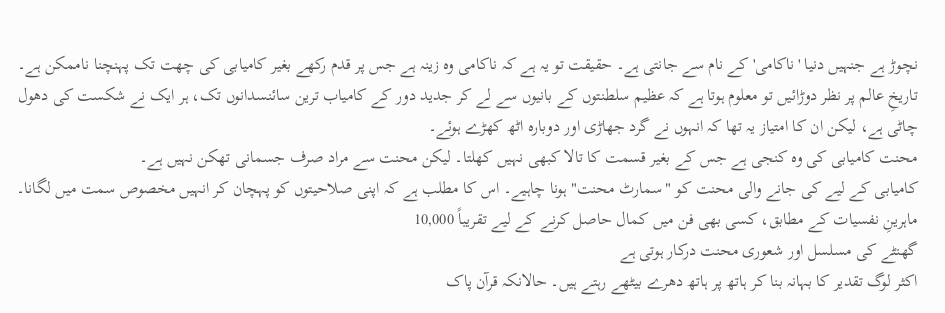نچوڑ ہے جنہیں دنیا 'ناکامی' کے نام سے جانتی ہے۔ حقیقت تو یہ ہے کہ ناکامی وہ زینہ ہے جس پر قدم رکھے بغیر کامیابی کی چھت تک پہنچنا ناممکن ہے۔
تاریخِ عالم پر نظر دوڑائیں تو معلوم ہوتا ہے کہ عظیم سلطنتوں کے بانیوں سے لے کر جدید دور کے کامیاب ترین سائنسدانوں تک، ہر ایک نے شکست کی دھول چاٹی ہے، لیکن ان کا امتیاز یہ تھا کہ انہوں نے گرد جھاڑی اور دوبارہ اٹھ کھڑے ہوئے۔
محنت کامیابی کی وہ کنجی ہے جس کے بغیر قسمت کا تالا کبھی نہیں کھلتا۔ لیکن محنت سے مراد صرف جسمانی تھکن نہیں ہے۔
کامیابی کے لیے کی جانے والی محنت کو "سمارٹ محنت" ہونا چاہیے۔ اس کا مطلب ہے کہ اپنی صلاحیتوں کو پہچان کر انہیں مخصوص سمت میں لگانا۔ ماہرینِ نفسیات کے مطابق، کسی بھی فن میں کمال حاصل کرنے کے لیے تقریباً 10,000
گھنٹے کی مسلسل اور شعوری محنت درکار ہوتی ہے
اکثر لوگ تقدیر کا بہانہ بنا کر ہاتھ پر ہاتھ دھرے بیٹھے رہتے ہیں۔ حالانکہ قرآن پاک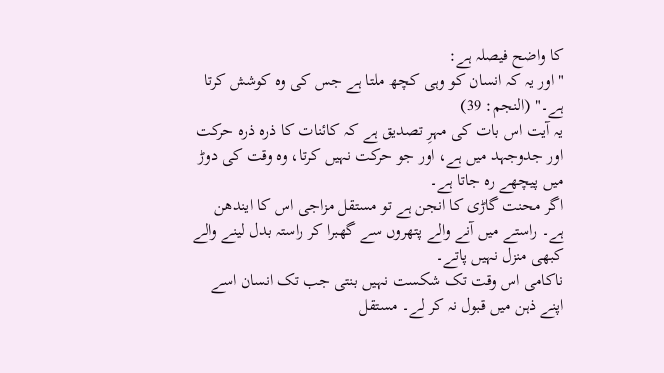کا واضح فیصلہ ہے:
"اور یہ کہ انسان کو وہی کچھ ملتا ہے جس کی وہ کوشش کرتا ہے۔" (النجم: 39)
یہ آیت اس بات کی مہرِ تصدیق ہے کہ کائنات کا ذرہ ذرہ حرکت اور جدوجہد میں ہے، اور جو حرکت نہیں کرتا، وہ وقت کی دوڑ میں پیچھے رہ جاتا ہے۔
اگر محنت گاڑی کا انجن ہے تو مستقل مزاجی اس کا ایندھن ہے۔ راستے میں آنے والے پتھروں سے گھبرا کر راستہ بدل لینے والے کبھی منزل نہیں پاتے۔
ناکامی اس وقت تک شکست نہیں بنتی جب تک انسان اسے اپنے ذہن میں قبول نہ کر لے۔ مستقل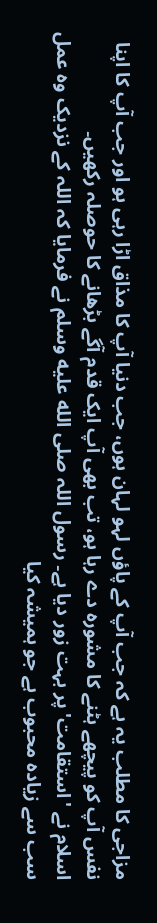مزاجی کا مطلب یہ ہے کہ جب آپ کے پاؤں لہو لہان ہوں، جب دنیا آپ کا مذاق اڑا رہی ہو اور جب آپ کا اپنا نفس آپ کو پیچھے ہٹنے کا مشورہ دے رہا ہو، تب بھی آپ ایک قدم آگے بڑھانے کا حوصلہ رکھیں۔
اسلام نے 'استقامت' پر بہت زور دیا ہے۔ رسول اللہ صلى الله عليه وسلم نے فرمایا کہ اللہ کے نزدیک وہ عمل سب سے زیادہ محبوب ہے جو ہمیشہ کیا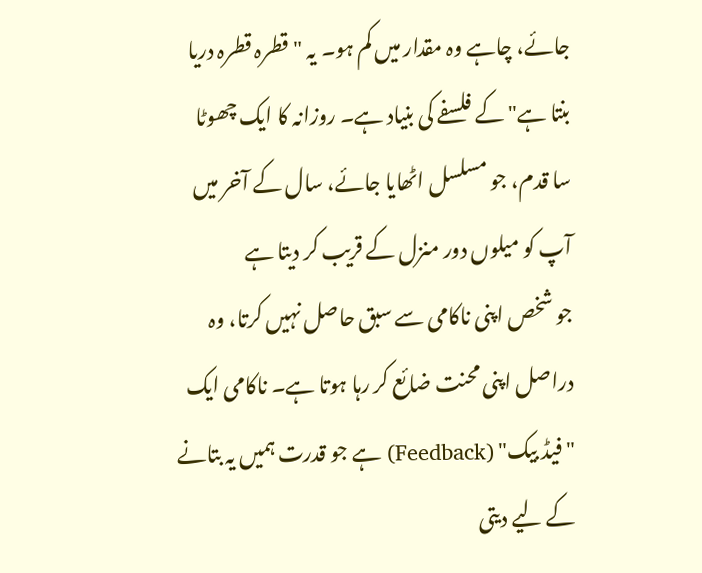جائے، چاہے وہ مقدار میں کم ہو۔ یہ "قطرہ قطرہ دریا بنتا ہے" کے فلسفے کی بنیاد ہے۔ روزانہ کا ایک چھوٹا سا قدم، جو مسلسل اٹھایا جائے، سال کے آخر میں آپ کو میلوں دور منزل کے قریب کر دیتا ہے
جو شخص اپنی ناکامی سے سبق حاصل نہیں کرتا، وہ دراصل اپنی محنت ضائع کر رہا ہوتا ہے۔ ناکامی ایک "فیڈ بیک" (Feedback) ہے جو قدرت ہمیں یہ بتانے کے لیے دیتی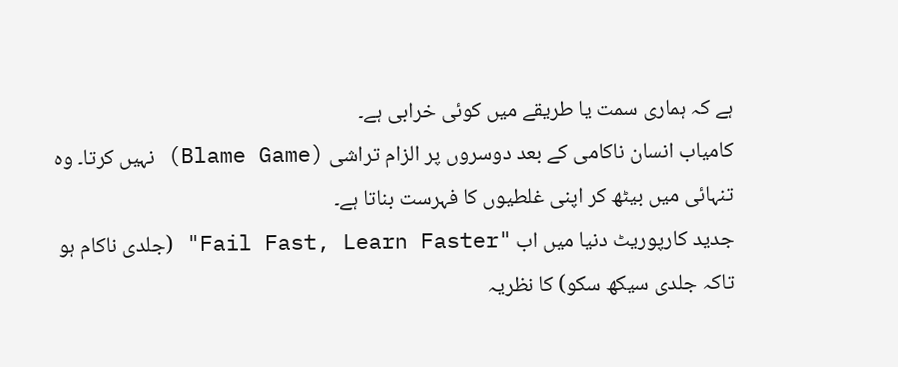ہے کہ ہماری سمت یا طریقے میں کوئی خرابی ہے۔
کامیاب انسان ناکامی کے بعد دوسروں پر الزام تراشی (Blame Game) نہیں کرتا۔ وہ تنہائی میں بیٹھ کر اپنی غلطیوں کا فہرست بناتا ہے۔
جدید کارپوریٹ دنیا میں اب "Fail Fast, Learn Faster" (جلدی ناکام ہو تاکہ جلدی سیکھ سکو) کا نظریہ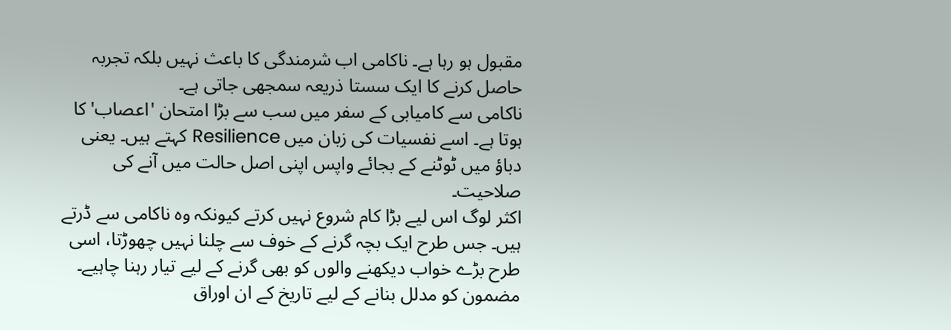مقبول ہو رہا ہے۔ ناکامی اب شرمندگی کا باعث نہیں بلکہ تجربہ حاصل کرنے کا ایک سستا ذریعہ سمجھی جاتی ہے۔
ناکامی سے کامیابی کے سفر میں سب سے بڑا امتحان 'اعصاب' کا ہوتا ہے۔ اسے نفسیات کی زبان میں Resilience کہتے ہیں۔ یعنی دباؤ میں ٹوٹنے کے بجائے واپس اپنی اصل حالت میں آنے کی صلاحیت۔
اکثر لوگ اس لیے بڑا کام شروع نہیں کرتے کیونکہ وہ ناکامی سے ڈرتے ہیں۔ جس طرح ایک بچہ گرنے کے خوف سے چلنا نہیں چھوڑتا، اسی طرح بڑے خواب دیکھنے والوں کو بھی گرنے کے لیے تیار رہنا چاہیے۔
مضمون کو مدلل بنانے کے لیے تاریخ کے ان اوراق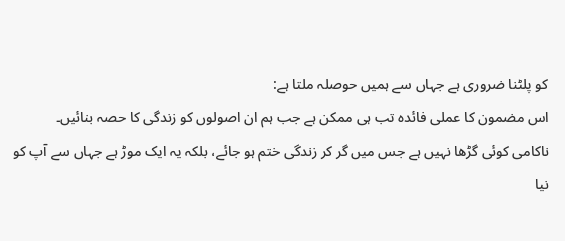کو پلٹنا ضروری ہے جہاں سے ہمیں حوصلہ ملتا ہے:
اس مضمون کا عملی فائدہ تب ہی ممکن ہے جب ہم ان اصولوں کو زندگی کا حصہ بنائیں۔
ناکامی کوئی گڑھا نہیں ہے جس میں گر کر زندگی ختم ہو جائے، بلکہ یہ ایک موڑ ہے جہاں سے آپ کو نیا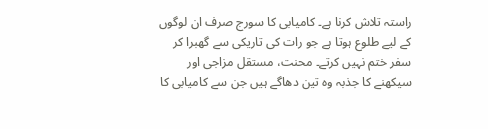راستہ تلاش کرنا ہے۔ کامیابی کا سورج صرف ان لوگوں کے لیے طلوع ہوتا ہے جو رات کی تاریکی سے گھبرا کر سفر ختم نہیں کرتے۔ محنت، مستقل مزاجی اور سیکھنے کا جذبہ وہ تین دھاگے ہیں جن سے کامیابی کا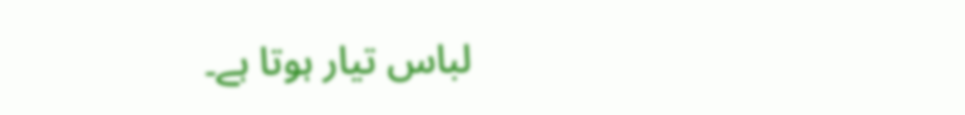لباس تیار ہوتا ہے۔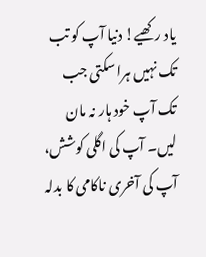یاد رکھیے! دنیا آپ کو تب تک نہیں ہرا سکتی جب تک آپ خود ہار نہ مان لیں۔ آپ کی اگلی کوشش، آپ کی آخری ناکامی کا بدلہ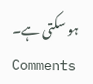ہو سکتی ہے۔
Comments